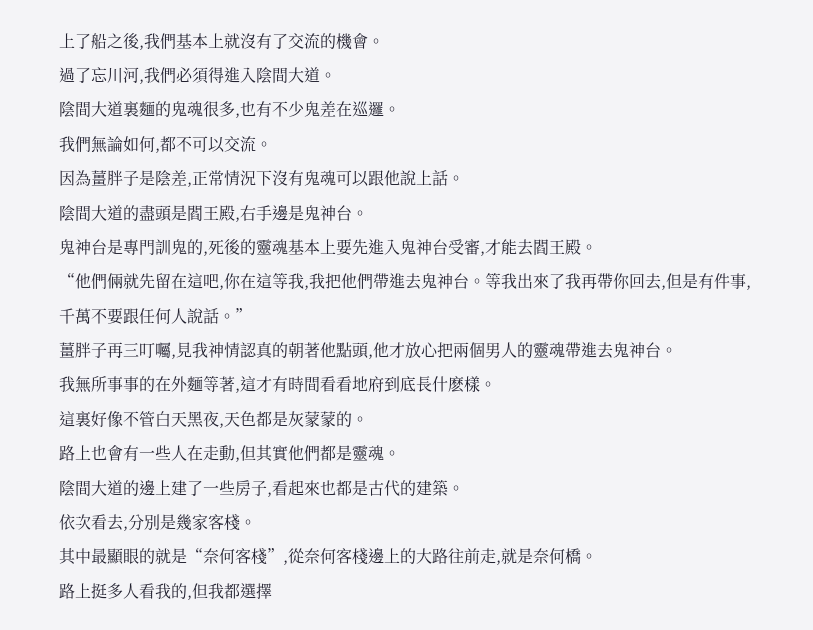上了船之後,我們基本上就沒有了交流的機會。
過了忘川河,我們必須得進入陰間大道。
陰間大道裏麵的鬼魂很多,也有不少鬼差在巡邏。
我們無論如何,都不可以交流。
因為薑胖子是陰差,正常情況下沒有鬼魂可以跟他說上話。
陰間大道的盡頭是閻王殿,右手邊是鬼神台。
鬼神台是專門訓鬼的,死後的靈魂基本上要先進入鬼神台受審,才能去閻王殿。
“他們倆就先留在這吧,你在這等我,我把他們帶進去鬼神台。等我出來了我再帶你回去,但是有件事,千萬不要跟任何人說話。”
薑胖子再三叮囑,見我神情認真的朝著他點頭,他才放心把兩個男人的靈魂帶進去鬼神台。
我無所事事的在外麵等著,這才有時間看看地府到底長什麽樣。
這裏好像不管白天黑夜,天色都是灰蒙蒙的。
路上也會有一些人在走動,但其實他們都是靈魂。
陰間大道的邊上建了一些房子,看起來也都是古代的建築。
依次看去,分別是幾家客棧。
其中最顯眼的就是“奈何客棧”,從奈何客棧邊上的大路往前走,就是奈何橋。
路上挺多人看我的,但我都選擇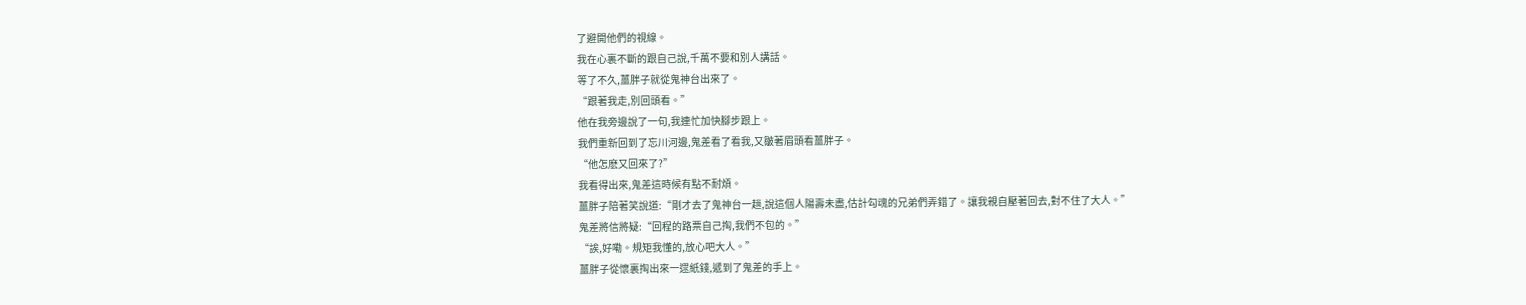了避開他們的視線。
我在心裏不斷的跟自己說,千萬不要和別人講話。
等了不久,薑胖子就從鬼神台出來了。
“跟著我走,別回頭看。”
他在我旁邊說了一句,我連忙加快腳步跟上。
我們重新回到了忘川河邊,鬼差看了看我,又皺著眉頭看薑胖子。
“他怎麽又回來了?”
我看得出來,鬼差這時候有點不耐煩。
薑胖子陪著笑說道:“剛才去了鬼神台一趟,說這個人陽壽未盡,估計勾魂的兄弟們弄錯了。讓我親自壓著回去,對不住了大人。”
鬼差將信將疑:“回程的路票自己掏,我們不包的。”
“誒,好嘞。規矩我懂的,放心吧大人。”
薑胖子從懷裏掏出來一遝紙錢,遞到了鬼差的手上。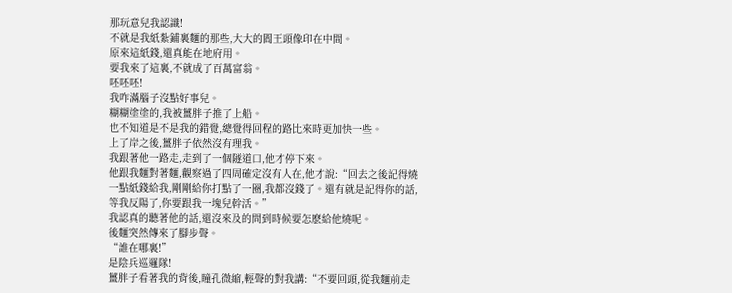那玩意兒我認識!
不就是我紙紮鋪裏麵的那些,大大的閻王頭像印在中間。
原來這紙錢,還真能在地府用。
要我來了這裏,不就成了百萬富翁。
呸呸呸!
我咋滿腦子沒點好事兒。
糊糊塗塗的,我被薑胖子推了上船。
也不知道是不是我的錯覺,總覺得回程的路比來時更加快一些。
上了岸之後,薑胖子依然沒有理我。
我跟著他一路走,走到了一個隧道口,他才停下來。
他跟我麵對著麵,觀察過了四周確定沒有人在,他才說:“回去之後記得燒一點紙錢給我,剛剛給你打點了一圈,我都沒錢了。還有就是記得你的話,等我反陽了,你要跟我一塊兒幹活。”
我認真的聽著他的話,還沒來及的問到時候要怎麽給他燒呢。
後麵突然傳來了腳步聲。
“誰在哪裏!”
是陰兵巡邏隊!
薑胖子看著我的背後,瞳孔微縮,輕聲的對我講:“不要回頭,從我麵前走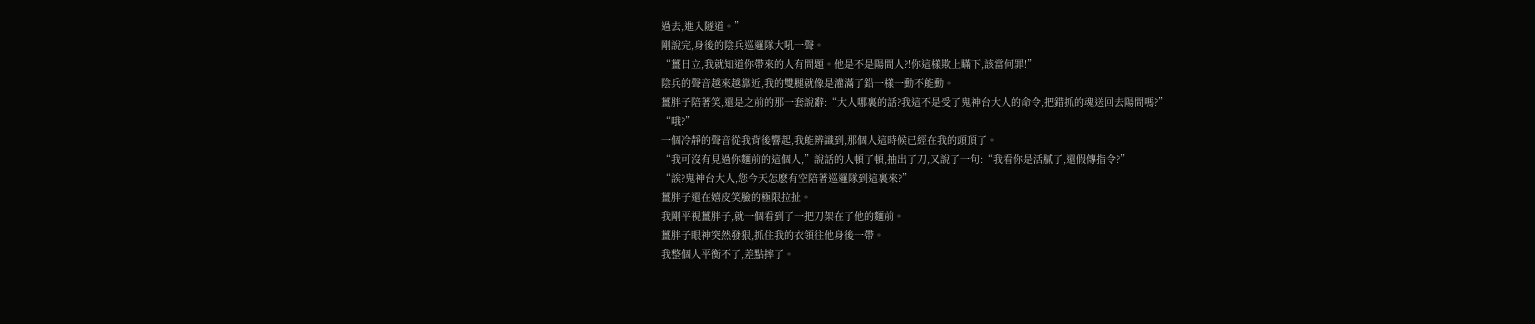過去,進入隧道。”
剛說完,身後的陰兵巡邏隊大吼一聲。
“薑日立,我就知道你帶來的人有問題。他是不是陽間人?!你這樣欺上瞞下,該當何罪!”
陰兵的聲音越來越靠近,我的雙腿就像是灌滿了鉛一樣一動不能動。
薑胖子陪著笑,還是之前的那一套說辭:“大人哪裏的話?我這不是受了鬼神台大人的命令,把錯抓的魂送回去陽間嗎?”
“哦?”
一個冷靜的聲音從我背後響起,我能辨識到,那個人這時候已經在我的頭頂了。
“我可沒有見過你麵前的這個人,”說話的人頓了頓,抽出了刀,又說了一句:“我看你是活膩了,還假傳指令?”
“誒?鬼神台大人,您今天怎麽有空陪著巡邏隊到這裏來?”
薑胖子還在嬉皮笑臉的極限拉扯。
我剛平視薑胖子,就一個看到了一把刀架在了他的麵前。
薑胖子眼神突然發狠,抓住我的衣領往他身後一帶。
我整個人平衡不了,差點摔了。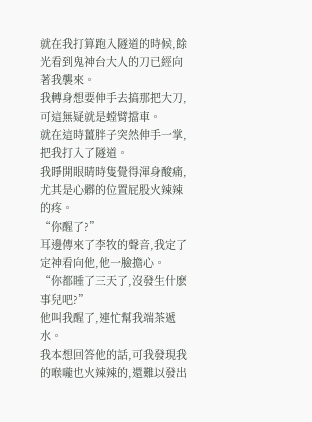就在我打算跑入隧道的時候,餘光看到鬼神台大人的刀已經向著我襲來。
我轉身想要伸手去搞那把大刀,可這無疑就是螳臂擋車。
就在這時薑胖子突然伸手一掌,把我打入了隧道。
我睜開眼睛時隻覺得渾身酸痛,尤其是心髒的位置屁股火辣辣的疼。
“你醒了?”
耳邊傳來了李牧的聲音,我定了定神看向他,他一臉擔心。
“你都睡了三天了,沒發生什麽事兒吧?”
他叫我醒了,連忙幫我端茶遞水。
我本想回答他的話,可我發現我的喉嚨也火辣辣的,還難以發出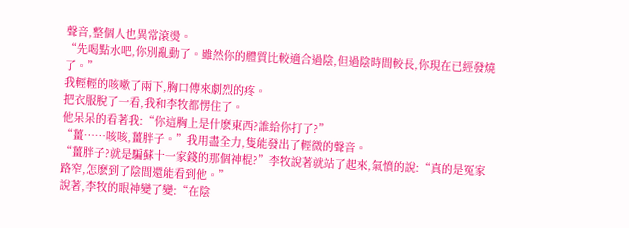聲音,整個人也異常滾燙。
“先喝點水吧,你別亂動了。雖然你的體質比較適合過陰,但過陰時間較長,你現在已經發燒了。”
我輕輕的咳嗽了兩下,胸口傳來劇烈的疼。
把衣服脫了一看,我和李牧都愣住了。
他呆呆的看著我:“你這胸上是什麽東西?誰給你打了?”
“薑……咳咳,薑胖子。”我用盡全力,隻能發出了輕微的聲音。
“薑胖子?就是騙蘇十一家錢的那個神棍?”李牧說著就站了起來,氣憤的說:“真的是冤家路窄,怎麽到了陰間還能看到他。”
說著,李牧的眼神變了變:“在陰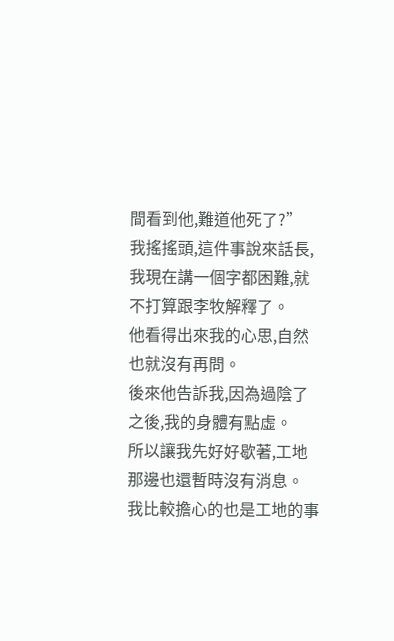間看到他,難道他死了?”
我搖搖頭,這件事說來話長,我現在講一個字都困難,就不打算跟李牧解釋了。
他看得出來我的心思,自然也就沒有再問。
後來他告訴我,因為過陰了之後,我的身體有點虛。
所以讓我先好好歇著,工地那邊也還暫時沒有消息。
我比較擔心的也是工地的事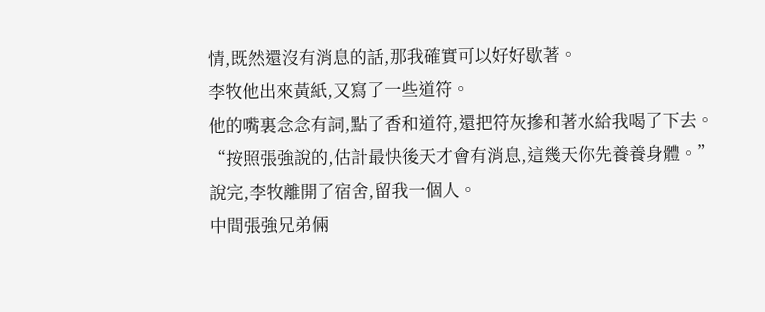情,既然還沒有消息的話,那我確實可以好好歇著。
李牧他出來黃紙,又寫了一些道符。
他的嘴裏念念有詞,點了香和道符,還把符灰摻和著水給我喝了下去。
“按照張強說的,估計最快後天才會有消息,這幾天你先養養身體。”
說完,李牧離開了宿舍,留我一個人。
中間張強兄弟倆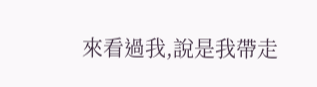來看過我,說是我帶走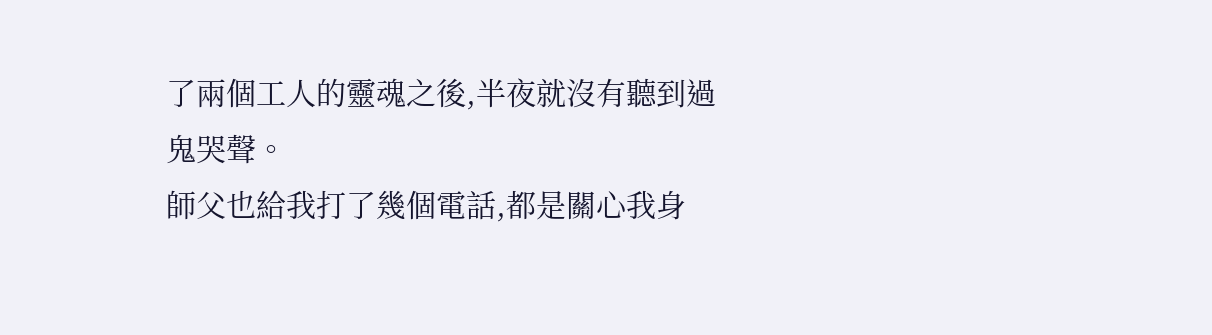了兩個工人的靈魂之後,半夜就沒有聽到過鬼哭聲。
師父也給我打了幾個電話,都是關心我身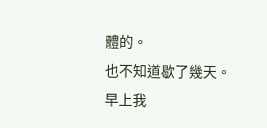體的。
也不知道歇了幾天。
早上我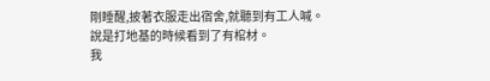剛睡醒,披著衣服走出宿舍,就聽到有工人喊。
說是打地基的時候看到了有棺材。
我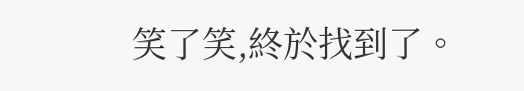笑了笑,終於找到了。